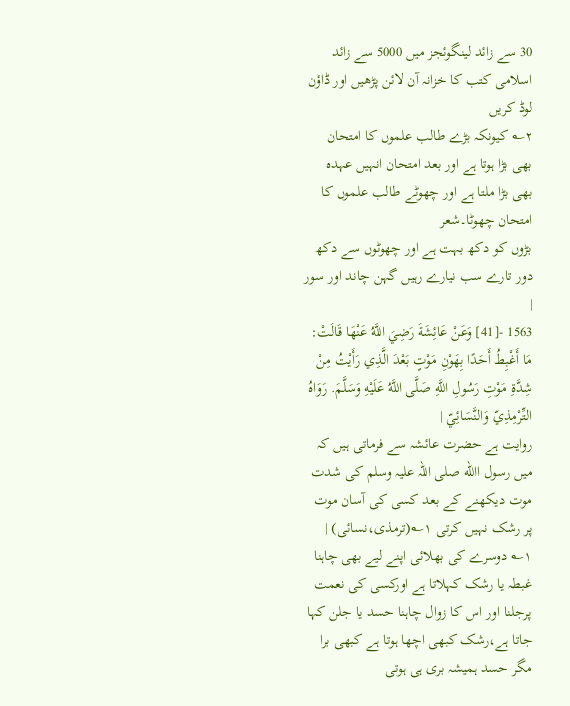30 سے زائد لینگوئجز میں 5000 سے زائد اسلامی کتب کا خزانہ آن لائن پڑھیں اور ڈاؤن لوڈ کریں
۲؎ کیونکہ بڑے طالب علموں کا امتحان بھی بڑا ہوتا ہے اور بعد امتحان انہیں عہدہ بھی بڑا ملتا ہے اور چھوٹے طالب علموں کا امتحان چھوٹا۔شعر
بڑوں کو دکھ بہت ہے اور چھوٹوں سے دکھ دور تارے سب نیارے رہیں گہن چاند اور سور
|
1563 -[41] وَعَنْ عَائِشَةَ رَضِيَ اللَّهُ عَنْهَا قَالَتْ: مَا أَغْبِطُ أَحَدًا بِهَوْنِ مَوْتٍ بَعْدَ الَّذِي رَأَيْتُ مِنْ شِدَّةِ مَوْتِ رَسُولِ اللَّهِ صَلَّى اللَّهُ عَلَيْهِ وَسَلَّمَ. رَوَاهُ التِّرْمِذِيّ وَالنَّسَائِيّ |
روایت ہے حضرت عائشہ سے فرماتی ہیں کہ میں رسول االله صلی اللہ علیہ وسلم کی شدت موت دیکھنے کے بعد کسی کی آسان موت پر رشک نہیں کرتی ۱؎(ترمذی،نسائی) |
۱؎ دوسرے کی بھلائی اپنے لیے بھی چاہنا غبطہ یا رشک کہلاتا ہے اورکسی کی نعمت پرجلنا اور اس کا زوال چاہنا حسد یا جلن کہا جاتا ہے،رشک کبھی اچھا ہوتا ہے کبھی برا مگر حسد ہمیشہ بری ہی ہوتی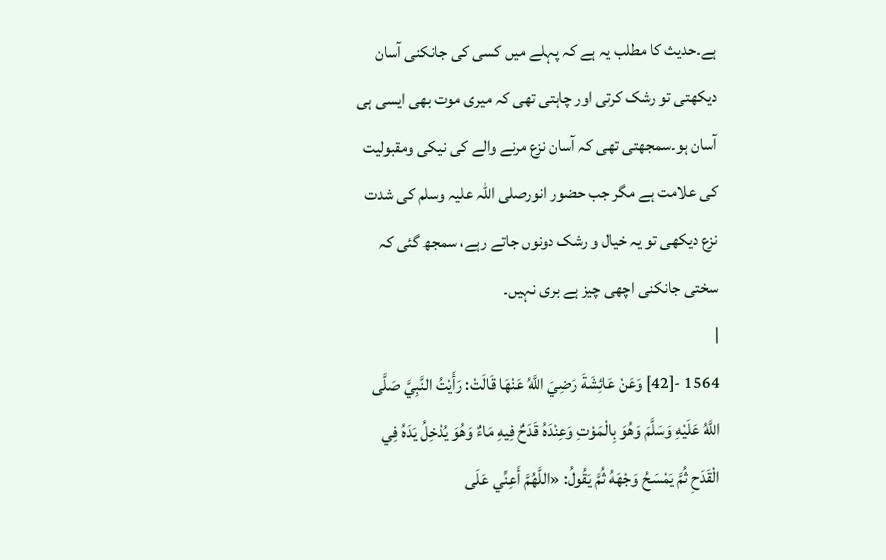ہے۔حدیث کا مطلب یہ ہے کہ پہلے میں کسی کی جانکنی آسان دیکھتی تو رشک کرتی اور چاہتی تھی کہ میری موت بھی ایسی ہی آسان ہو۔سمجھتی تھی کہ آسان نزع مرنے والے کی نیکی ومقبولیت کی علامت ہے مگر جب حضور انورصلی اللہ علیہ وسلم کی شدت نزع دیکھی تو یہ خیال و رشک دونوں جاتے رہے، سمجھ گئی کہ سختی جانکنی اچھی چیز ہے بری نہیں۔
|
1564 -[42] وَعَنْ عَائِشَةَ رَضِيَ اللَّهُ عَنْهَا قَالَتْ: رَأَيْتُ النَّبِيَّ صَلَّى اللَّهُ عَلَيْهِ وَسَلَّمَ وَهُوَ بِالْمَوْتِ وَعِنْدَهُ قَدَحٌ فِيهِ مَاءٌ وَهُوَ يُدْخِلُ يَدَهُ فِي الْقَدَحِ ثُمَّ يَمْسَحُ وَجْهَهُ ثُمَّ يَقُولُ: «اللَّهُمَّ أَعِنِّي عَلَى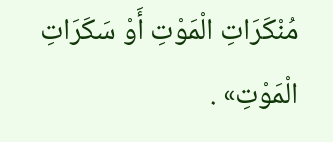مُنْكَرَاتِ الْمَوْتِ أَوْ سَكَرَاتِ الْمَوْتِ» .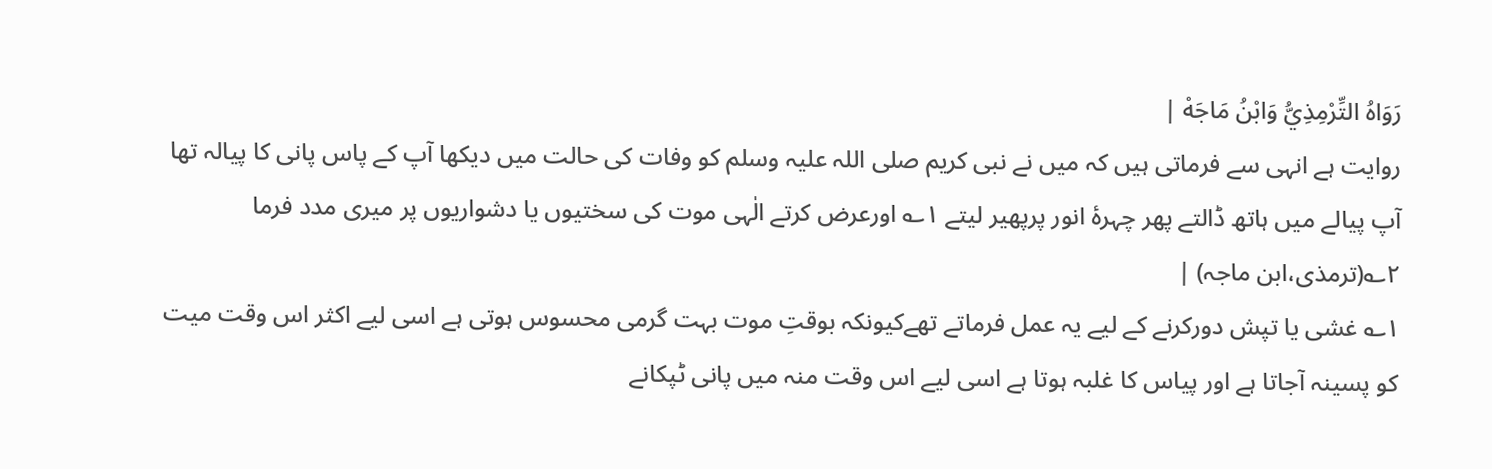رَوَاهُ التِّرْمِذِيُّ وَابْنُ مَاجَهْ |
روایت ہے انہی سے فرماتی ہیں کہ میں نے نبی کریم صلی اللہ علیہ وسلم کو وفات کی حالت میں دیکھا آپ کے پاس پانی کا پیالہ تھا آپ پیالے میں ہاتھ ڈالتے پھر چہرۂ انور پرپھیر لیتے ۱؎ اورعرض کرتے الٰہی موت کی سختیوں یا دشواریوں پر میری مدد فرما ۲؎(ترمذی،ابن ماجہ) |
۱؎ غشی یا تپش دورکرنے کے لیے یہ عمل فرماتے تھےکیونکہ بوقتِ موت بہت گرمی محسوس ہوتی ہے اسی لیے اکثر اس وقت میت کو پسینہ آجاتا ہے اور پیاس کا غلبہ ہوتا ہے اسی لیے اس وقت منہ میں پانی ٹپکانے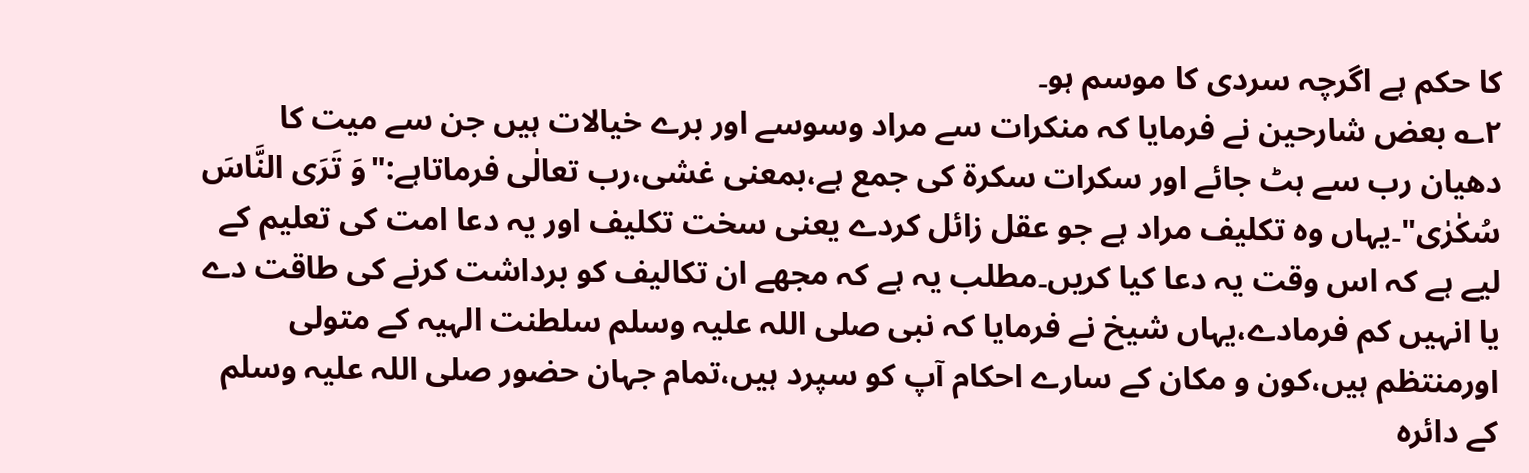کا حکم ہے اگرچہ سردی کا موسم ہو۔
۲؎ بعض شارحین نے فرمایا کہ منکرات سے مراد وسوسے اور برے خیالات ہیں جن سے میت کا دھیان رب سے ہٹ جائے اور سکرات سکرۃ کی جمع ہے،بمعنی غشی،رب تعالٰی فرماتاہے:"وَ تَرَی النَّاسَ سُکٰرٰی"۔یہاں وہ تکلیف مراد ہے جو عقل زائل کردے یعنی سخت تکلیف اور یہ دعا امت کی تعلیم کے لیے ہے کہ اس وقت یہ دعا کیا کریں۔مطلب یہ ہے کہ مجھے ان تکالیف کو برداشت کرنے کی طاقت دے یا انہیں کم فرمادے،یہاں شیخ نے فرمایا کہ نبی صلی اللہ علیہ وسلم سلطنت الہیہ کے متولی اورمنتظم ہیں،کون و مکان کے سارے احکام آپ کو سپرد ہیں،تمام جہان حضور صلی اللہ علیہ وسلم کے دائرہ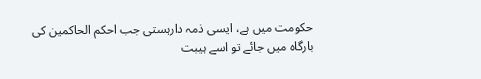حکومت میں ہے، ایسی ذمہ دارہستی جب احکم الحاکمین کی بارگاہ میں جائے تو اسے ہیبت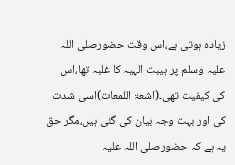زیادہ ہوتی ہے،اس وقت حضورصلی اللہ علیہ وسلم پر ہیبت الہیہ کا غلبہ تھا،اس کی کیفیت تھی۔(اشعۃ اللمعات)اسی شدت کی اور بہت وجہ بیان کی گئی ہیں،مگر حق یہ ہے کہ حضورصلی اللہ علیہ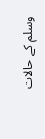وسلم کے حالات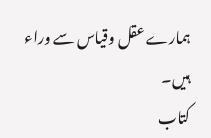ہمارے عقل وقیاس سے وراء ہیں۔
کتاب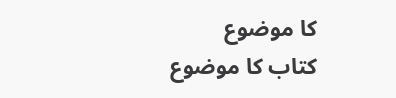کا موضوع
کتاب کا موضوع